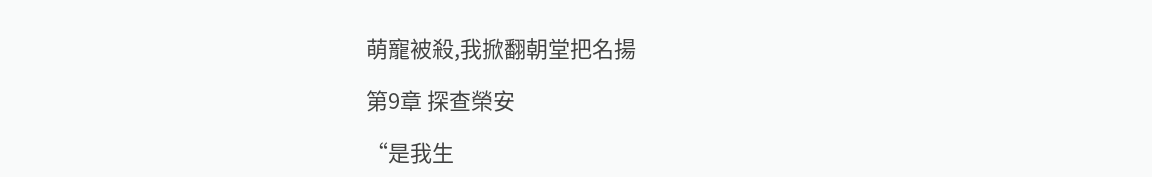萌寵被殺,我掀翻朝堂把名揚

第9章 探查榮安

“是我生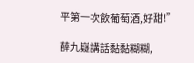平第一次飲葡萄酒,好甜!”

薛九嶷講話黏黏糊糊,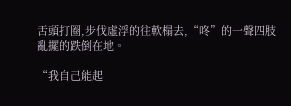舌頭打圈,步伐虛浮的往軟榻去,“咚”的一聲四肢亂擺的跌倒在地。

“我自己能起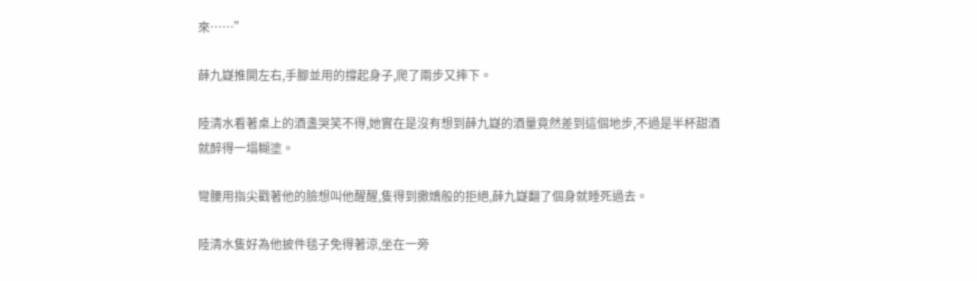來……”

薛九嶷推開左右,手腳並用的撐起身子,爬了兩步又摔下。

陸清水看著桌上的酒盞哭笑不得,她實在是沒有想到薛九嶷的酒量竟然差到這個地步,不過是半杯甜酒就醉得一塌糊塗。

彎腰用指尖戳著他的臉想叫他醒醒,隻得到撒嬌般的拒絕,薛九嶷翻了個身就睡死過去。

陸清水隻好為他披件毯子免得著涼,坐在一旁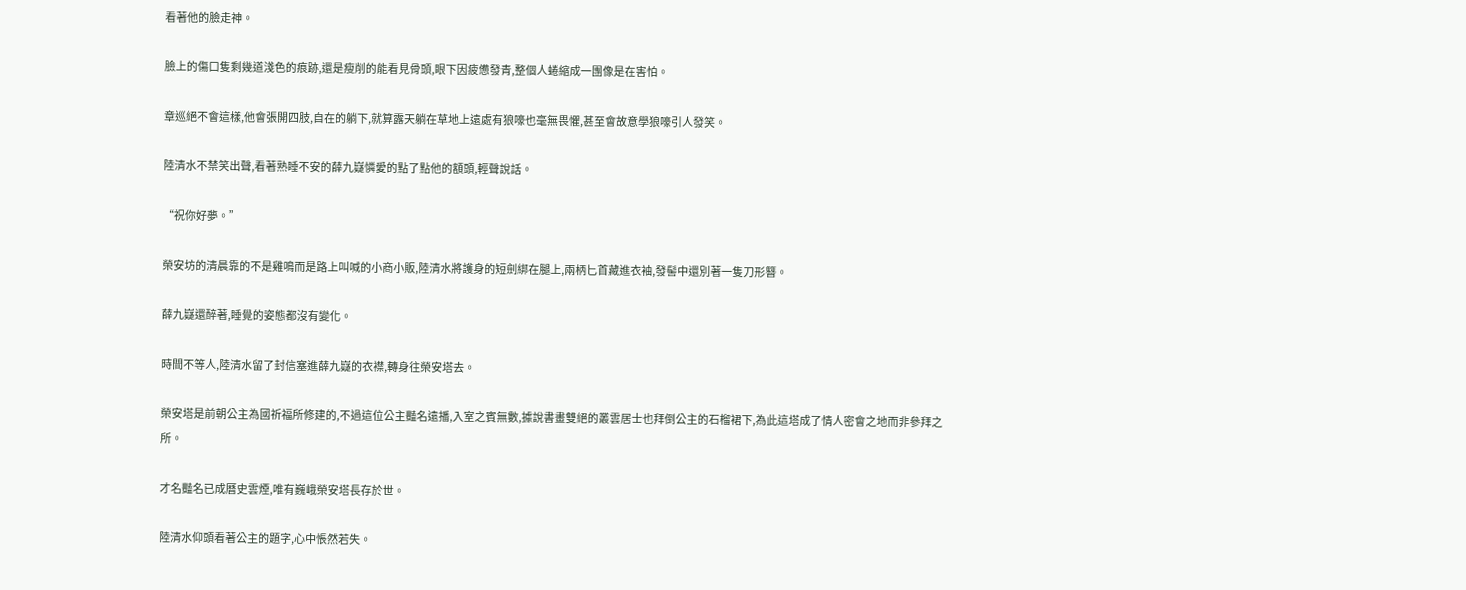看著他的臉走神。

臉上的傷口隻剩幾道淺色的痕跡,還是瘦削的能看見骨頭,眼下因疲憊發青,整個人蜷縮成一團像是在害怕。

章巡絕不會這樣,他會張開四肢,自在的躺下,就算露天躺在草地上遠處有狼嚎也毫無畏懼,甚至會故意學狼嚎引人發笑。

陸清水不禁笑出聲,看著熟睡不安的薛九嶷憐愛的點了點他的額頭,輕聲說話。

“祝你好夢。”

榮安坊的清晨靠的不是雞鳴而是路上叫喊的小商小販,陸清水將護身的短劍綁在腿上,兩柄匕首藏進衣袖,發髻中還別著一隻刀形簪。

薛九嶷還醉著,睡覺的姿態都沒有變化。

時間不等人,陸清水留了封信塞進薛九嶷的衣襟,轉身往榮安塔去。

榮安塔是前朝公主為國祈福所修建的,不過這位公主豔名遠播,入室之賓無數,據說書畫雙絕的叢雲居士也拜倒公主的石榴裙下,為此這塔成了情人密會之地而非參拜之所。

才名豔名已成曆史雲煙,唯有巍峨榮安塔長存於世。

陸清水仰頭看著公主的題字,心中悵然若失。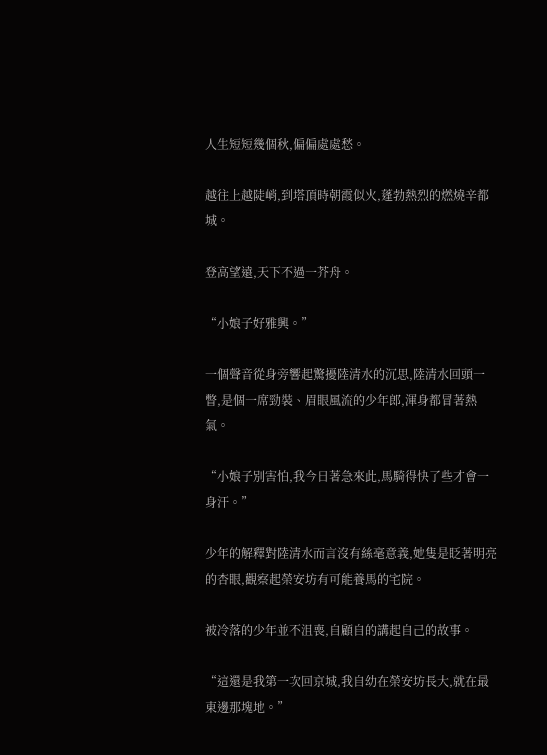人生短短幾個秋,偏偏處處愁。

越往上越陡峭,到塔頂時朝霞似火,蓬勃熱烈的燃燒辛都城。

登高望遠,天下不過一芥舟。

“小娘子好雅興。”

一個聲音從身旁響起驚擾陸清水的沉思,陸清水回頭一瞥,是個一席勁裝、眉眼風流的少年郎,渾身都冒著熱氣。

“小娘子別害怕,我今日著急來此,馬騎得快了些才會一身汗。”

少年的解釋對陸清水而言沒有絲毫意義,她隻是眨著明亮的杏眼,觀察起榮安坊有可能養馬的宅院。

被冷落的少年並不沮喪,自顧自的講起自己的故事。

“這還是我第一次回京城,我自幼在榮安坊長大,就在最東邊那塊地。”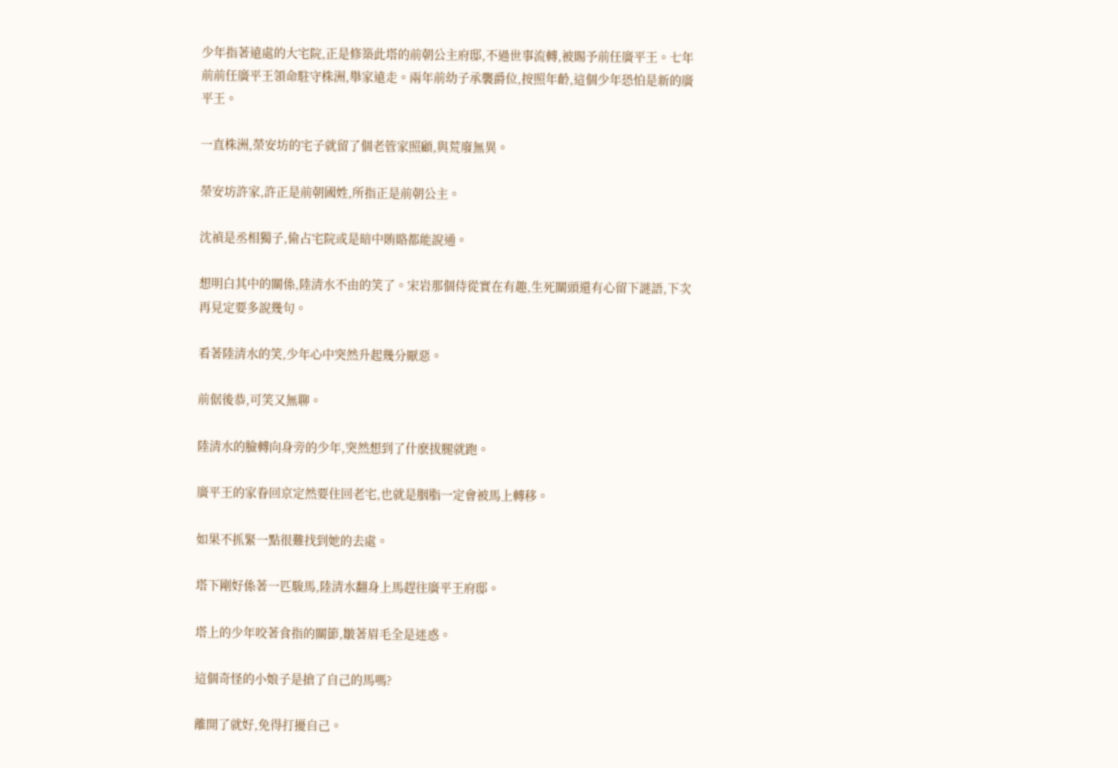少年指著遠處的大宅院,正是修築此塔的前朝公主府邸,不過世事流轉,被賜予前任廣平王。七年前前任廣平王領命駐守株洲,舉家遠走。兩年前幼子承襲爵位,按照年齡,這個少年恐怕是新的廣平王。

一直株洲,榮安坊的宅子就留了個老管家照顧,與荒廢無異。

榮安坊許家,許正是前朝國姓,所指正是前朝公主。

沈禎是丞相獨子,偷占宅院或是暗中賄賂都能說通。

想明白其中的關係,陸清水不由的笑了。宋岩那個侍從實在有趣,生死關頭還有心留下謎語,下次再見定要多說幾句。

看著陸清水的笑,少年心中突然升起幾分厭惡。

前倨後恭,可笑又無聊。

陸清水的臉轉向身旁的少年,突然想到了什麽拔腿就跑。

廣平王的家眷回京定然要住回老宅,也就是胭脂一定會被馬上轉移。

如果不抓緊一點很難找到她的去處。

塔下剛好係著一匹駿馬,陸清水翻身上馬趕往廣平王府邸。

塔上的少年咬著食指的關節,皺著眉毛全是迷惑。

這個奇怪的小娘子是搶了自己的馬嗎?

離開了就好,免得打擾自己。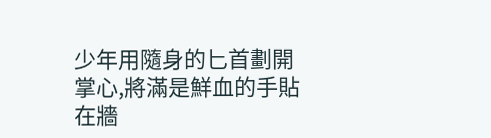少年用隨身的匕首劃開掌心,將滿是鮮血的手貼在牆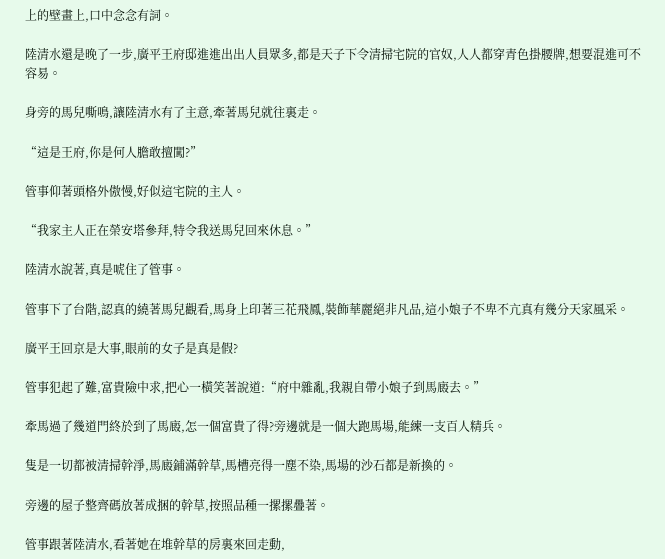上的壁畫上,口中念念有詞。

陸清水還是晚了一步,廣平王府邸進進出出人員眾多,都是天子下令清掃宅院的官奴,人人都穿青色掛腰牌,想要混進可不容易。

身旁的馬兒嘶鳴,讓陸清水有了主意,牽著馬兒就往裏走。

“這是王府,你是何人膽敢擅闖?”

管事仰著頭格外傲慢,好似這宅院的主人。

“我家主人正在榮安塔參拜,特令我送馬兒回來休息。”

陸清水說著,真是唬住了管事。

管事下了台階,認真的繞著馬兒觀看,馬身上印著三花飛鳳,裝飾華麗絕非凡品,這小娘子不卑不亢真有幾分天家風采。

廣平王回京是大事,眼前的女子是真是假?

管事犯起了難,富貴險中求,把心一橫笑著說道:“府中雜亂,我親自帶小娘子到馬廄去。”

牽馬過了幾道門終於到了馬廄,怎一個富貴了得?旁邊就是一個大跑馬場,能練一支百人精兵。

隻是一切都被清掃幹淨,馬廄鋪滿幹草,馬槽亮得一塵不染,馬場的沙石都是新換的。

旁邊的屋子整齊碼放著成捆的幹草,按照品種一摞摞疊著。

管事跟著陸清水,看著她在堆幹草的房裏來回走動,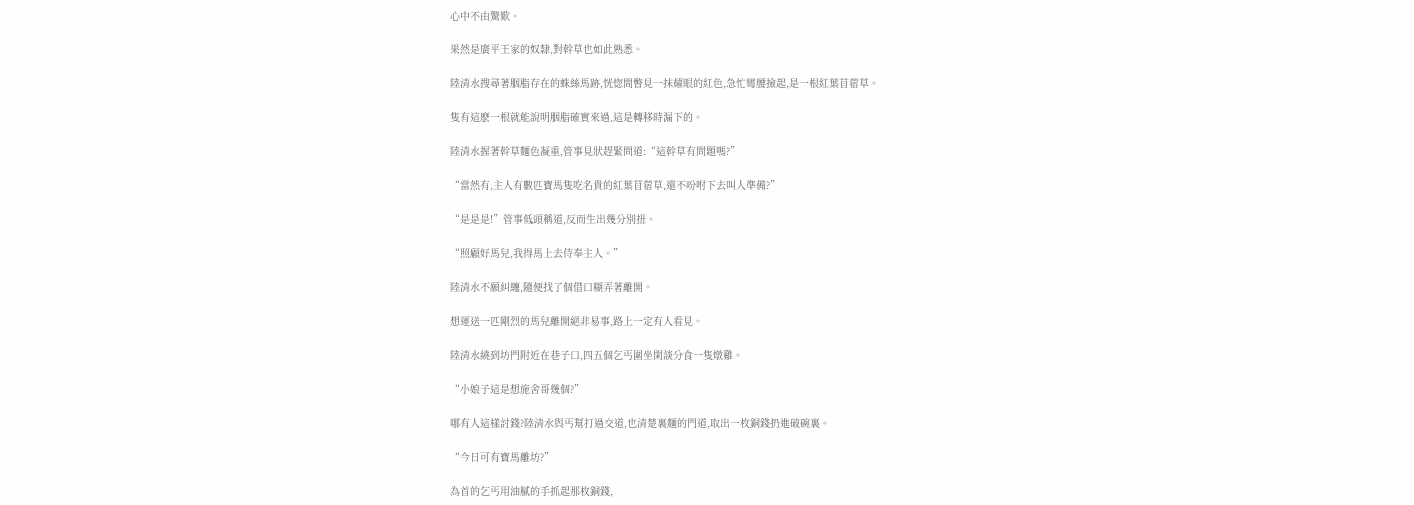心中不由驚歎。

果然是廣平王家的奴隸,對幹草也如此熟悉。

陸清水搜尋著胭脂存在的蛛絲馬跡,恍惚間瞥見一抹耀眼的紅色,急忙彎腰撿起,是一根紅葉苜蓿草。

隻有這麽一根就能說明胭脂確實來過,這是轉移時漏下的。

陸清水握著幹草麵色凝重,管事見狀趕緊問道:“這幹草有問題嗎?”

“當然有,主人有數匹寶馬隻吃名貴的紅葉苜蓿草,還不吩咐下去叫人準備?”

“是是是!”管事低頭稱道,反而生出幾分別扭。

“照顧好馬兒,我得馬上去侍奉主人。”

陸清水不願糾纏,隨便找了個借口糊弄著離開。

想運送一匹剛烈的馬兒離開絕非易事,路上一定有人看見。

陸清水繞到坊門附近在巷子口,四五個乞丐圍坐閑談分食一隻燉雞。

“小娘子這是想施舍哥幾個?”

哪有人這樣討錢?陸清水與丐幫打過交道,也清楚裏麵的門道,取出一枚銅錢扔進破碗裏。

“今日可有寶馬離坊?”

為首的乞丐用油膩的手抓起那枚銅錢,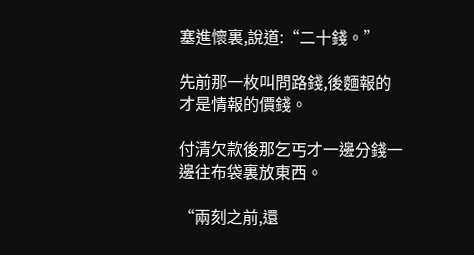塞進懷裏,說道:“二十錢。”

先前那一枚叫問路錢,後麵報的才是情報的價錢。

付清欠款後那乞丐才一邊分錢一邊往布袋裏放東西。

“兩刻之前,還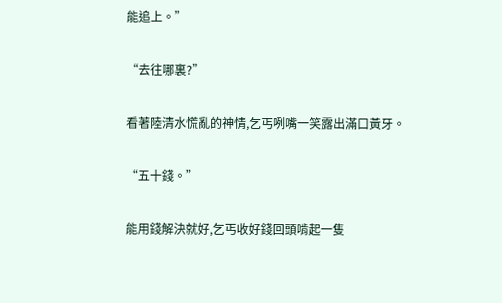能追上。”

“去往哪裏?”

看著陸清水慌亂的神情,乞丐咧嘴一笑露出滿口黃牙。

“五十錢。”

能用錢解決就好,乞丐收好錢回頭啃起一隻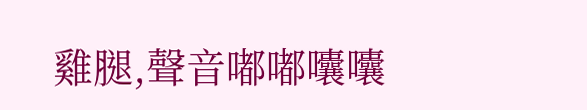雞腿,聲音嘟嘟囔囔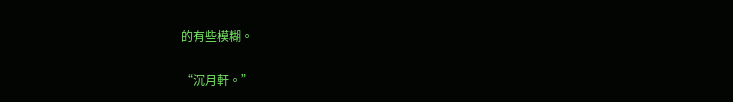的有些模糊。

“沉月軒。”